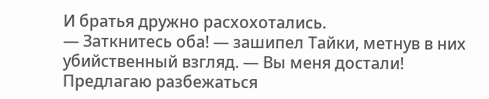И братья дружно расхохотались.
— Заткнитесь оба! — зашипел Тайки, метнув в них убийственный взгляд. — Вы меня достали! Предлагаю разбежаться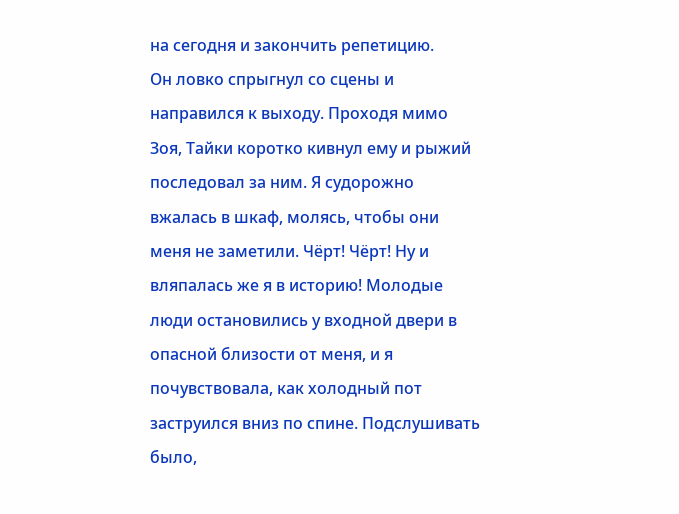на сегодня и закончить репетицию.
Он ловко спрыгнул со сцены и направился к выходу. Проходя мимо Зоя, Тайки коротко кивнул ему и рыжий последовал за ним. Я судорожно вжалась в шкаф, молясь, чтобы они меня не заметили. Чёрт! Чёрт! Ну и вляпалась же я в историю! Молодые люди остановились у входной двери в опасной близости от меня, и я почувствовала, как холодный пот заструился вниз по спине. Подслушивать было,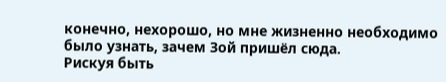конечно, нехорошо, но мне жизненно необходимо было узнать, зачем Зой пришёл сюда.
Рискуя быть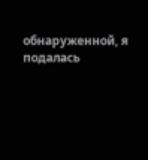обнаруженной, я подалась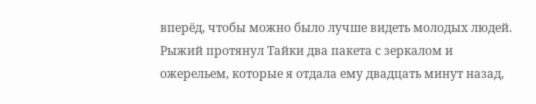вперёд, чтобы можно было лучше видеть молодых людей. Рыжий протянул Тайки два пакета с зеркалом и ожерельем, которые я отдала ему двадцать минут назад,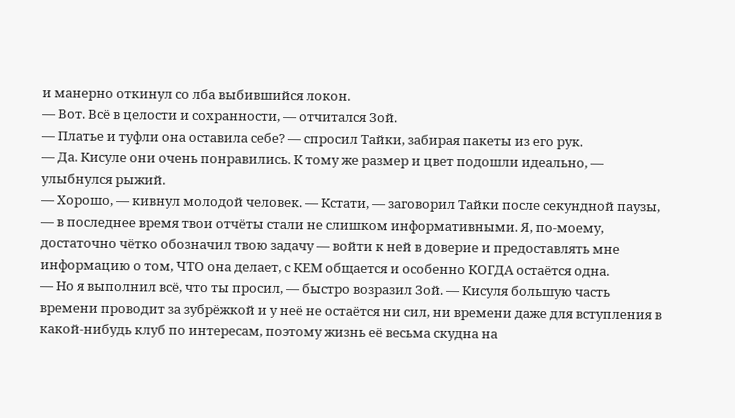и манерно откинул со лба выбившийся локон.
— Вот. Всё в целости и сохранности, — отчитался Зой.
— Платье и туфли она оставила себе? — спросил Тайки, забирая пакеты из его рук.
— Да. Кисуле они очень понравились. К тому же размер и цвет подошли идеально, — улыбнулся рыжий.
— Хорошо, — кивнул молодой человек. — Кстати, — заговорил Тайки после секундной паузы, — в последнее время твои отчёты стали не слишком информативными. Я, по-моему, достаточно чётко обозначил твою задачу — войти к ней в доверие и предоставлять мне информацию о том, ЧТО она делает, с КЕМ общается и особенно КОГДА остаётся одна.
— Но я выполнил всё, что ты просил, — быстро возразил Зой. — Кисуля большую часть времени проводит за зубрёжкой и у неё не остаётся ни сил, ни времени даже для вступления в какой-нибудь клуб по интересам, поэтому жизнь её весьма скудна на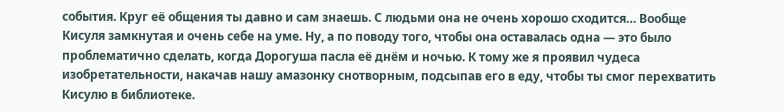события. Круг её общения ты давно и сам знаешь. С людьми она не очень хорошо сходится… Вообще Кисуля замкнутая и очень себе на уме. Ну, а по поводу того, чтобы она оставалась одна — это было проблематично сделать, когда Дорогуша пасла её днём и ночью. К тому же я проявил чудеса изобретательности, накачав нашу амазонку снотворным, подсыпав его в еду, чтобы ты смог перехватить Кисулю в библиотеке.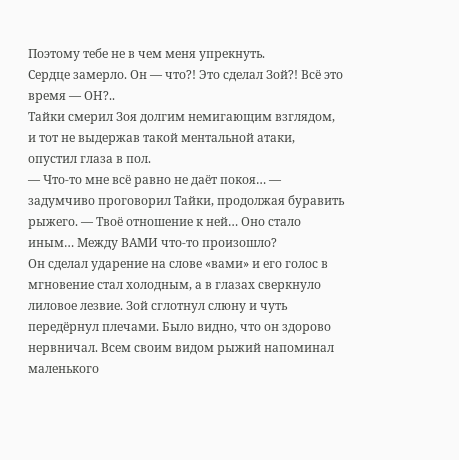Поэтому тебе не в чем меня упрекнуть.
Сердце замерло. Он — что?! Это сделал Зой?! Всё это время — ОН?..
Тайки смерил Зоя долгим немигающим взглядом, и тот не выдержав такой ментальной атаки, опустил глаза в пол.
— Что-то мне всё равно не даёт покоя… — задумчиво проговорил Тайки, продолжая буравить рыжего. — Твоё отношение к ней… Оно стало иным… Между ВАМИ что-то произошло?
Он сделал ударение на слове «вами» и его голос в мгновение стал холодным, а в глазах сверкнуло лиловое лезвие. Зой сглотнул слюну и чуть передёрнул плечами. Было видно, что он здорово нервничал. Всем своим видом рыжий напоминал маленького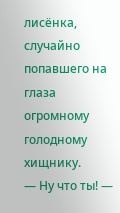лисёнка, случайно попавшего на глаза огромному голодному хищнику.
— Ну что ты! —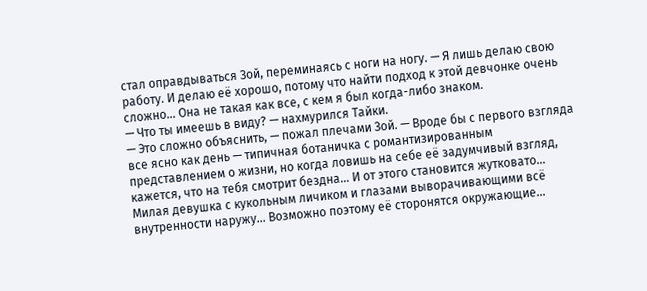стал оправдываться Зой, переминаясь с ноги на ногу. — Я лишь делаю свою работу. И делаю её хорошо, потому что найти подход к этой девчонке очень сложно… Она не такая как все, с кем я был когда-либо знаком.
— Что ты имеешь в виду? — нахмурился Тайки.
— Это сложно объяснить, — пожал плечами Зой. — Вроде бы с первого взгляда все ясно как день — типичная ботаничка с романтизированным представлением о жизни, но когда ловишь на себе её задумчивый взгляд, кажется, что на тебя смотрит бездна… И от этого становится жутковато… Милая девушка с кукольным личиком и глазами выворачивающими всё внутренности наружу… Возможно поэтому её сторонятся окружающие…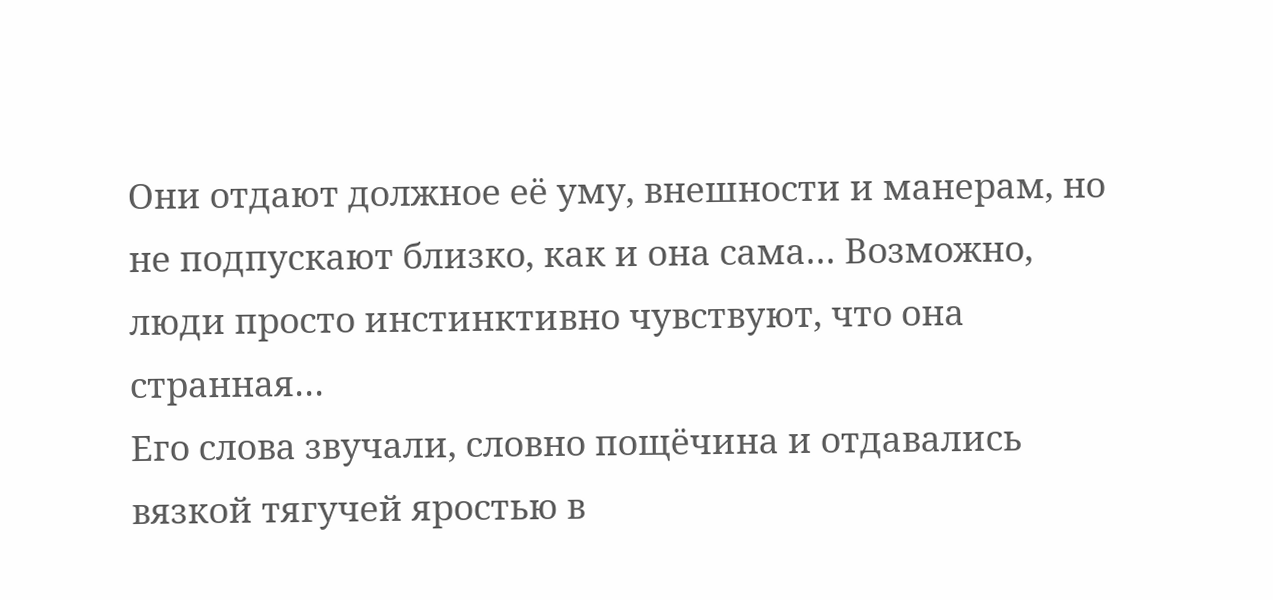Они отдают должное её уму, внешности и манерам, но не подпускают близко, как и она сама… Возможно, люди просто инстинктивно чувствуют, что она странная…
Его слова звучали, словно пощёчина и отдавались вязкой тягучей яростью в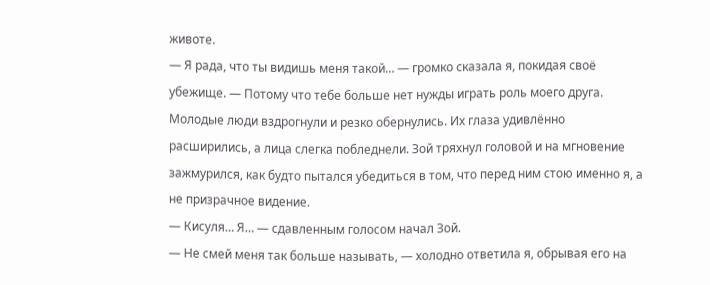животе.
— Я рада, что ты видишь меня такой… — громко сказала я, покидая своё убежище. — Потому что тебе больше нет нужды играть роль моего друга.
Молодые люди вздрогнули и резко обернулись. Их глаза удивлённо расширились, а лица слегка побледнели. Зой тряхнул головой и на мгновение зажмурился, как будто пытался убедиться в том, что перед ним стою именно я, а не призрачное видение.
— Кисуля… Я… — сдавленным голосом начал Зой.
— Не смей меня так больше называть, — холодно ответила я, обрывая его на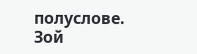полуслове.
Зой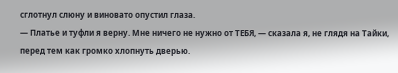сглотнул слюну и виновато опустил глаза.
— Платье и туфли я верну. Мне ничего не нужно от ТЕБЯ, — сказала я, не глядя на Тайки, перед тем как громко хлопнуть дверью.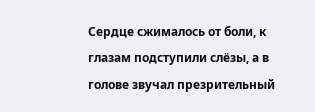Сердце сжималось от боли, к глазам подступили слёзы, а в голове звучал презрительный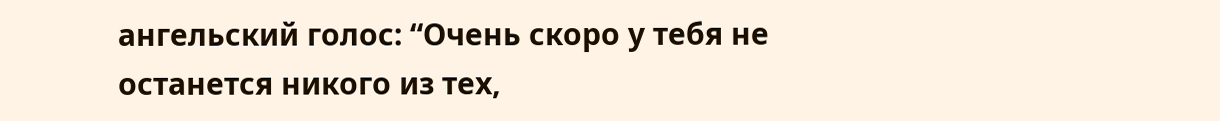ангельский голос: “Очень скоро у тебя не останется никого из тех,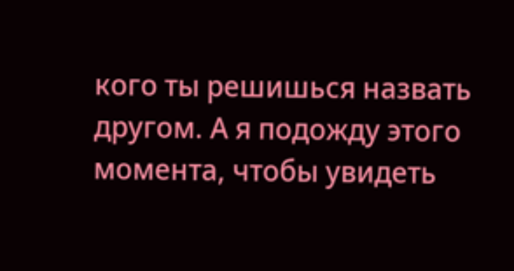кого ты решишься назвать другом. А я подожду этого момента, чтобы увидеть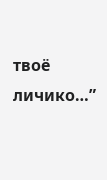твоё личико…”